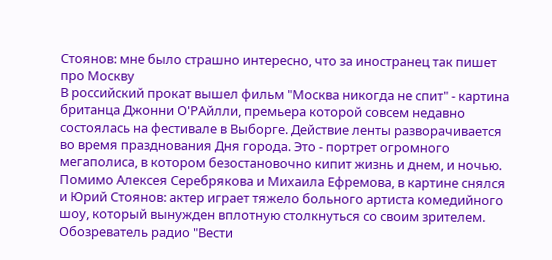Стоянов: мне было страшно интересно, что за иностранец так пишет про Москву
В российский прокат вышел фильм "Москва никогда не спит" - картина британца Джонни О'РАйлли, премьера которой совсем недавно состоялась на фестивале в Выборге. Действие ленты разворачивается во время празднования Дня города. Это - портрет огромного мегаполиса, в котором безостановочно кипит жизнь и днем, и ночью. Помимо Алексея Серебрякова и Михаила Ефремова, в картине снялся и Юрий Стоянов: актер играет тяжело больного артиста комедийного шоу, который вынужден вплотную столкнуться со своим зрителем. Обозреватель радио "Вести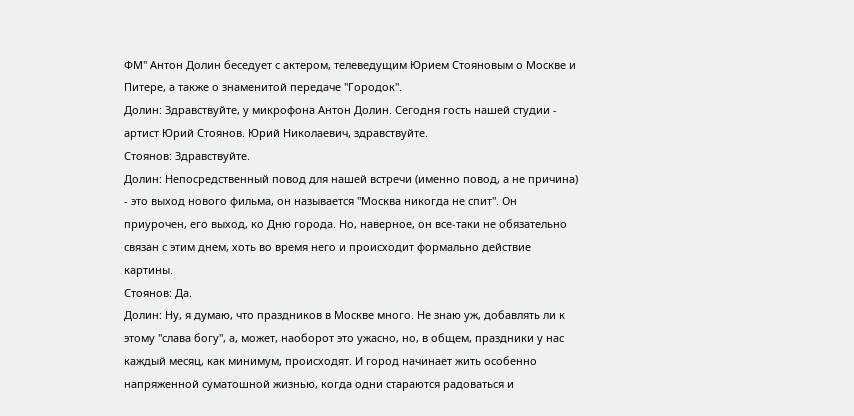ФМ" Антон Долин беседует с актером, телеведущим Юрием Стояновым о Москве и Питере, а также о знаменитой передаче "Городок".
Долин: Здравствуйте, у микрофона Антон Долин. Сегодня гость нашей студии - артист Юрий Стоянов. Юрий Николаевич, здравствуйте.
Стоянов: Здравствуйте.
Долин: Непосредственный повод для нашей встречи (именно повод, а не причина) - это выход нового фильма, он называется "Москва никогда не спит". Он приурочен, его выход, ко Дню города. Но, наверное, он все-таки не обязательно связан с этим днем, хоть во время него и происходит формально действие картины.
Стоянов: Да.
Долин: Ну, я думаю, что праздников в Москве много. Не знаю уж, добавлять ли к этому "слава богу", а, может, наоборот это ужасно, но, в общем, праздники у нас каждый месяц, как минимум, происходят. И город начинает жить особенно напряженной суматошной жизнью, когда одни стараются радоваться и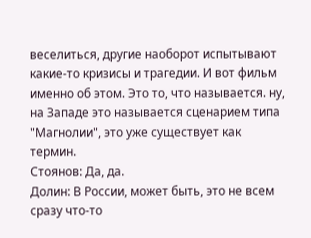веселиться, другие наоборот испытывают какие-то кризисы и трагедии. И вот фильм именно об этом. Это то, что называется. ну, на Западе это называется сценарием типа "Магнолии", это уже существует как термин.
Стоянов: Да, да.
Долин: В России, может быть, это не всем сразу что-то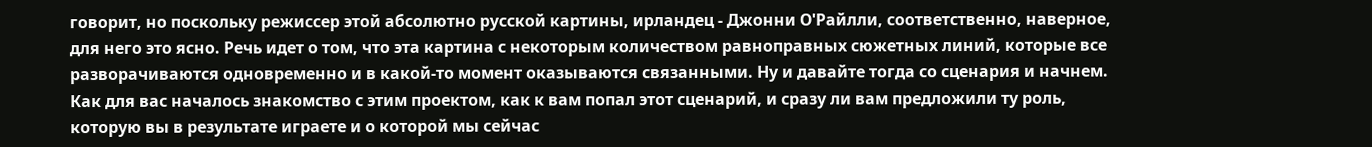говорит, но поскольку режиссер этой абсолютно русской картины, ирландец - Джонни О'Райлли, соответственно, наверное, для него это ясно. Речь идет о том, что эта картина с некоторым количеством равноправных сюжетных линий, которые все разворачиваются одновременно и в какой-то момент оказываются связанными. Ну и давайте тогда со сценария и начнем. Как для вас началось знакомство с этим проектом, как к вам попал этот сценарий, и сразу ли вам предложили ту роль, которую вы в результате играете и о которой мы сейчас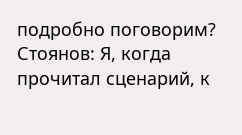подробно поговорим?
Стоянов: Я, когда прочитал сценарий, к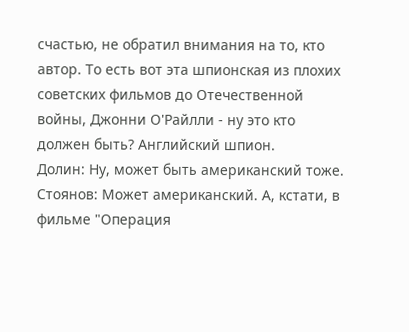счастью, не обратил внимания на то, кто автор. То есть вот эта шпионская из плохих советских фильмов до Отечественной войны, Джонни О'Райлли - ну это кто должен быть? Английский шпион.
Долин: Ну, может быть американский тоже.
Стоянов: Может американский. А, кстати, в фильме "Операция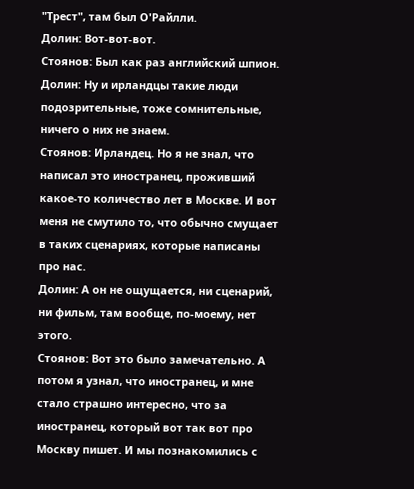"Трест", там был О'Райлли.
Долин: Вот-вот-вот.
Стоянов: Был как раз английский шпион.
Долин: Ну и ирландцы такие люди подозрительные, тоже сомнительные, ничего о них не знаем.
Стоянов: Ирландец. Но я не знал, что написал это иностранец, проживший какое-то количество лет в Москве. И вот меня не смутило то, что обычно смущает в таких сценариях, которые написаны про нас.
Долин: А он не ощущается, ни сценарий, ни фильм, там вообще, по-моему, нет этого.
Стоянов: Вот это было замечательно. А потом я узнал, что иностранец, и мне стало страшно интересно, что за иностранец, который вот так вот про Москву пишет. И мы познакомились с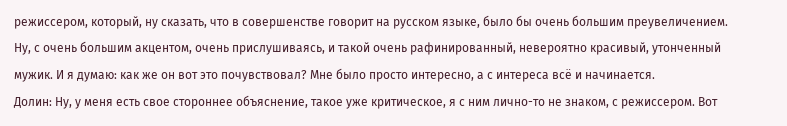режиссером, который, ну сказать, что в совершенстве говорит на русском языке, было бы очень большим преувеличением. Ну, с очень большим акцентом, очень прислушиваясь, и такой очень рафинированный, невероятно красивый, утонченный мужик. И я думаю: как же он вот это почувствовал? Мне было просто интересно, а с интереса всё и начинается.
Долин: Ну, у меня есть свое стороннее объяснение, такое уже критическое, я с ним лично-то не знаком, с режиссером. Вот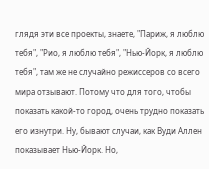глядя эти все проекты, знаете, "Париж, я люблю тебя", "Рио, я люблю тебя", "Нью-Йорк, я люблю тебя", там же не случайно режиссеров со всего мира отзывают. Потому что для того, чтобы показать какой-то город, очень трудно показать его изнутри. Ну, бывают случаи, как Вуди Аллен показывает Нью-Йорк. Но,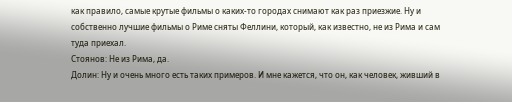как правило, самые крутые фильмы о каких-то городах снимают как раз приезжие. Ну и собственно лучшие фильмы о Риме сняты Феллини, который, как известно, не из Рима и сам туда приехал.
Стоянов: Не из Рима, да.
Долин: Ну и очень много есть таких примеров. И мне кажется, что он, как человек, живший в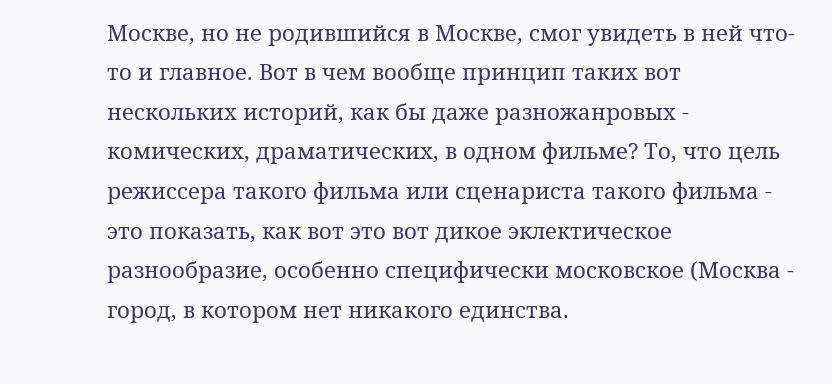Москве, но не родившийся в Москве, смог увидеть в ней что-то и главное. Вот в чем вообще принцип таких вот нескольких историй, как бы даже разножанровых - комических, драматических, в одном фильме? То, что цель режиссера такого фильма или сценариста такого фильма - это показать, как вот это вот дикое эклектическое разнообразие, особенно специфически московское (Москва - город, в котором нет никакого единства.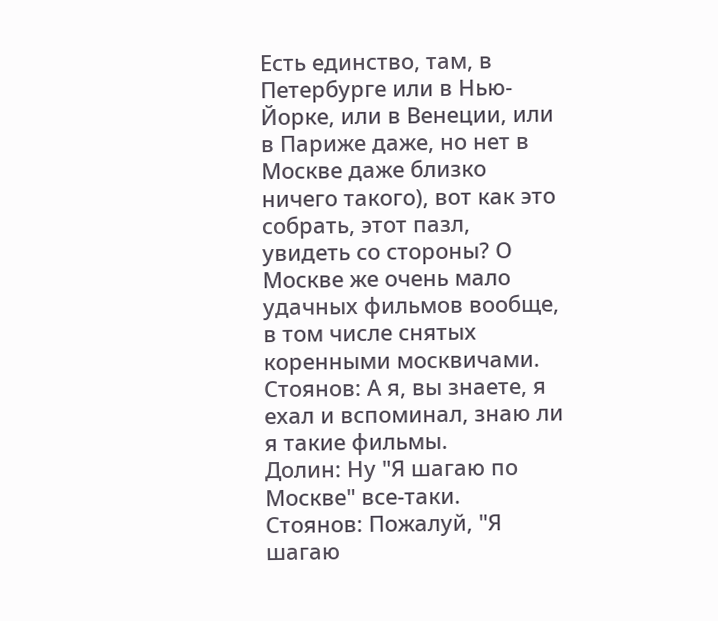Есть единство, там, в Петербурге или в Нью-Йорке, или в Венеции, или в Париже даже, но нет в Москве даже близко ничего такого), вот как это собрать, этот пазл, увидеть со стороны? О Москве же очень мало удачных фильмов вообще, в том числе снятых коренными москвичами.
Стоянов: А я, вы знаете, я ехал и вспоминал, знаю ли я такие фильмы.
Долин: Ну "Я шагаю по Москве" все-таки.
Стоянов: Пожалуй, "Я шагаю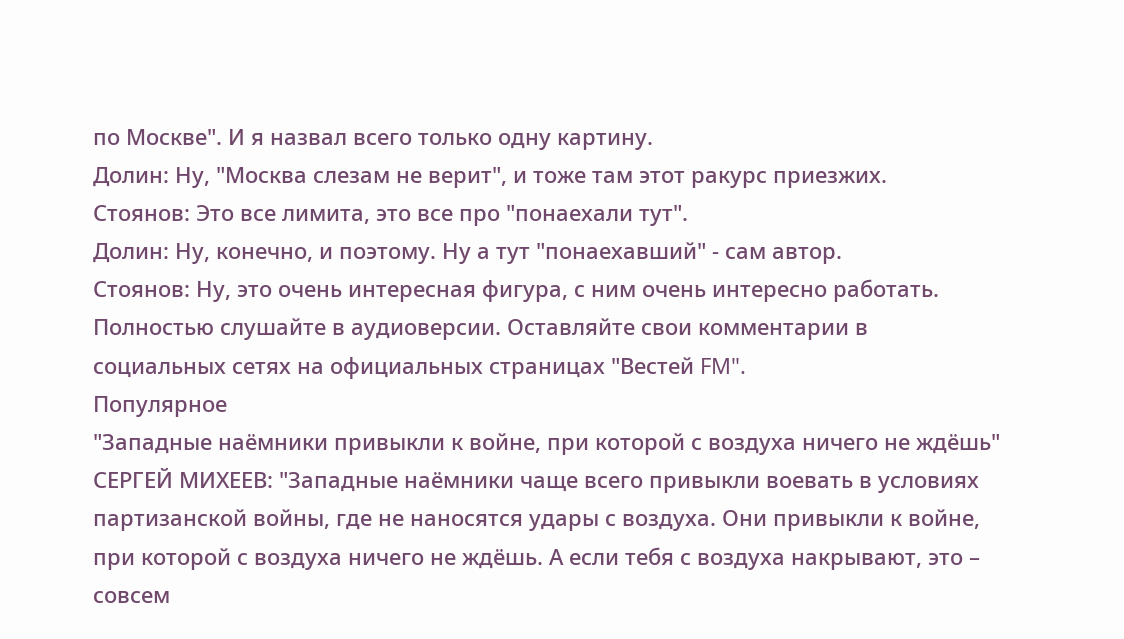по Москве". И я назвал всего только одну картину.
Долин: Ну, "Москва слезам не верит", и тоже там этот ракурс приезжих.
Стоянов: Это все лимита, это все про "понаехали тут".
Долин: Ну, конечно, и поэтому. Ну а тут "понаехавший" - сам автор.
Стоянов: Ну, это очень интересная фигура, с ним очень интересно работать.
Полностью слушайте в аудиоверсии. Оставляйте свои комментарии в социальных сетях на официальных страницах "Вестей FM".
Популярное
"Западные наёмники привыкли к войне, при которой с воздуха ничего не ждёшь"
СЕРГЕЙ МИХЕЕВ: "Западные наёмники чаще всего привыкли воевать в условиях партизанской войны, где не наносятся удары с воздуха. Они привыкли к войне, при которой с воздуха ничего не ждёшь. А если тебя с воздуха накрывают, это – совсем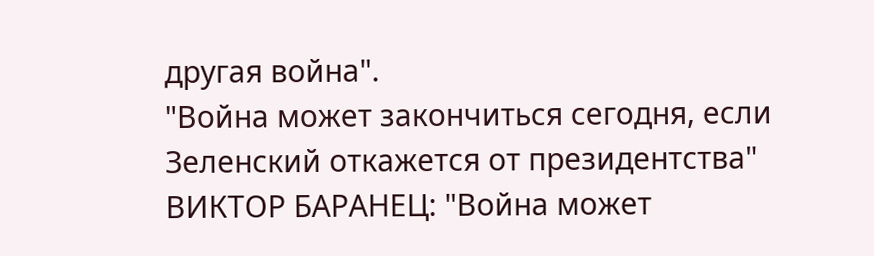другая война".
"Война может закончиться сегодня, если Зеленский откажется от президентства"
ВИКТОР БАРАНЕЦ: "Война может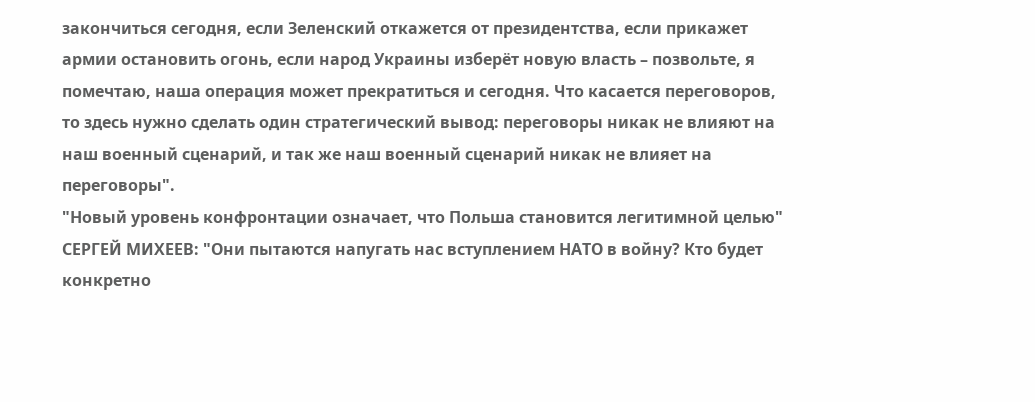закончиться сегодня, если Зеленский откажется от президентства, если прикажет армии остановить огонь, если народ Украины изберёт новую власть – позвольте, я помечтаю, наша операция может прекратиться и сегодня. Что касается переговоров, то здесь нужно сделать один стратегический вывод: переговоры никак не влияют на наш военный сценарий, и так же наш военный сценарий никак не влияет на переговоры".
"Новый уровень конфронтации означает, что Польша становится легитимной целью"
СЕРГЕЙ МИХЕЕВ: "Они пытаются напугать нас вступлением НАТО в войну? Кто будет конкретно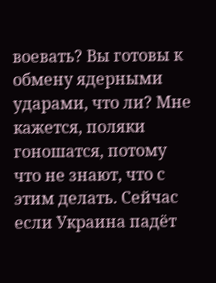воевать? Вы готовы к обмену ядерными ударами, что ли? Мне кажется, поляки гоношатся, потому что не знают, что с этим делать. Сейчас если Украина падёт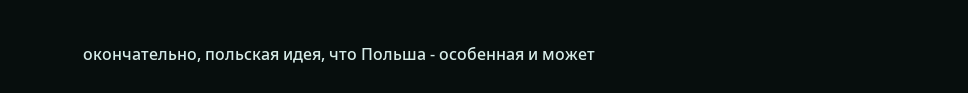окончательно, польская идея, что Польша - особенная и может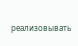реализовывать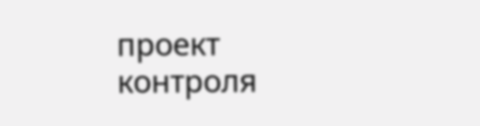проект контроля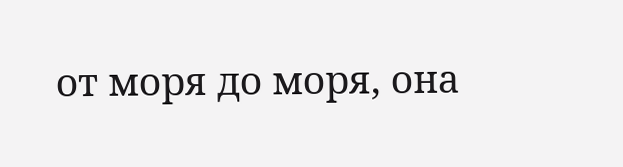от моря до моря, она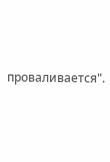проваливается".